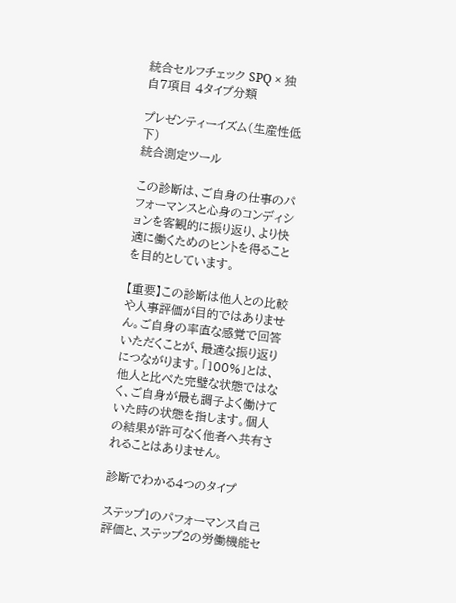統合セルフチェック SPQ × 独自7項目 4タイプ分類

プレゼンティーイズム(生産性低下)
統合測定ツール

この診断は、ご自身の仕事のパフォーマンスと心身のコンディションを客観的に振り返り、より快適に働くためのヒントを得ることを目的としています。

【重要】この診断は他人との比較や人事評価が目的ではありません。ご自身の率直な感覚で回答いただくことが、最適な振り返りにつながります。「100%」とは、他人と比べた完璧な状態ではなく、ご自身が最も調子よく働けていた時の状態を指します。個人の結果が許可なく他者へ共有されることはありません。

診断でわかる4つのタイプ

ステップ1のパフォーマンス自己評価と、ステップ2の労働機能セ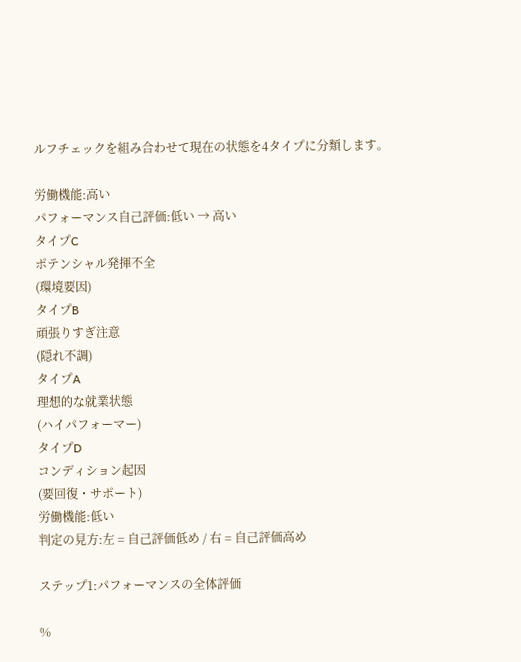ルフチェックを組み合わせて現在の状態を4タイプに分類します。

労働機能:高い
パフォーマンス自己評価:低い → 高い
タイプC
ポテンシャル発揮不全
(環境要因)
タイプB
頑張りすぎ注意
(隠れ不調)
タイプA
理想的な就業状態
(ハイパフォーマー)
タイプD
コンディション起因
(要回復・サポート)
労働機能:低い
判定の見方:左 = 自己評価低め / 右 = 自己評価高め

ステップ1:パフォーマンスの全体評価

%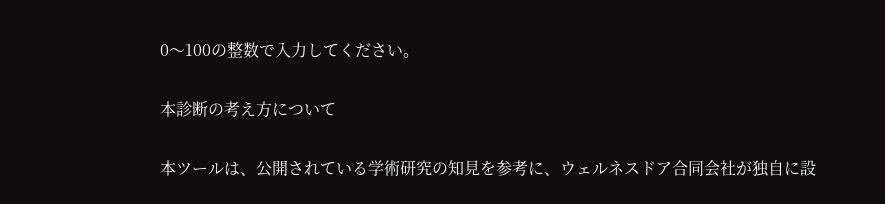0〜100の整数で入力してください。

本診断の考え方について

本ツールは、公開されている学術研究の知見を参考に、ウェルネスドア合同会社が独自に設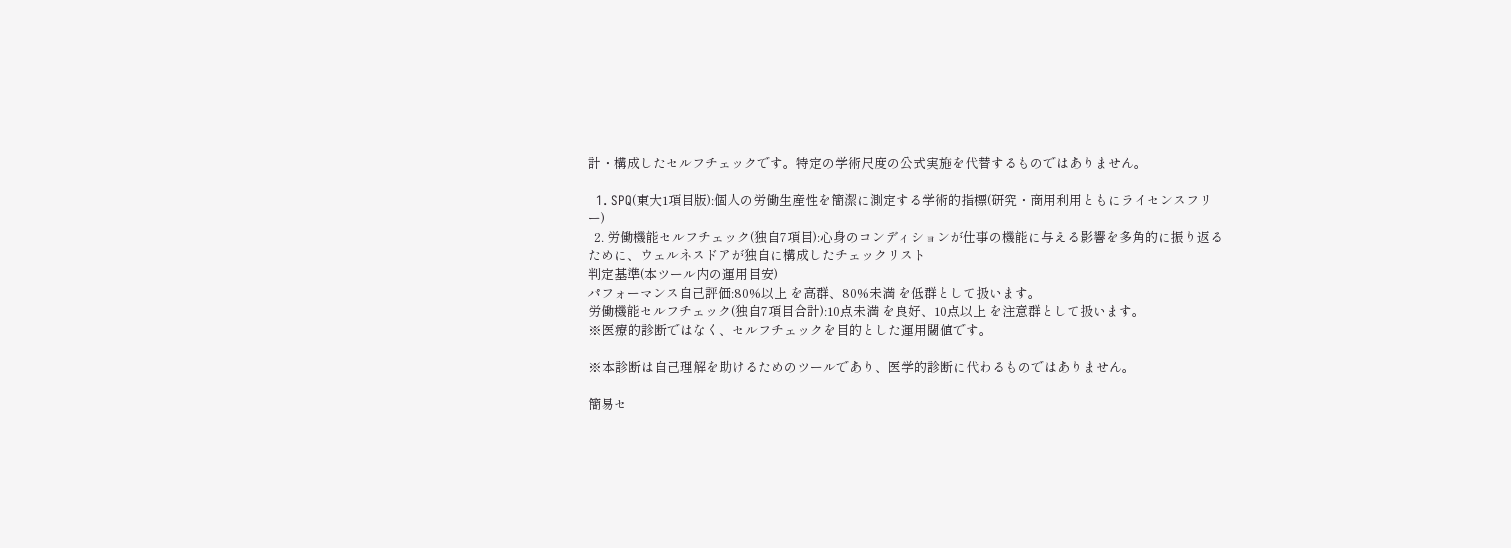計・構成したセルフチェックです。特定の学術尺度の公式実施を代替するものではありません。

  1. SPQ(東大1項目版):個人の労働生産性を簡潔に測定する学術的指標(研究・商用利用ともにライセンスフリー)
  2. 労働機能セルフチェック(独自7項目):心身のコンディションが仕事の機能に与える影響を多角的に振り返るために、ウェルネスドアが独自に構成したチェックリスト
判定基準(本ツール内の運用目安)
パフォーマンス自己評価:80%以上 を高群、80%未満 を低群として扱います。
労働機能セルフチェック(独自7項目合計):10点未満 を良好、10点以上 を注意群として扱います。
※医療的診断ではなく、セルフチェックを目的とした運用閾値です。

※本診断は自己理解を助けるためのツールであり、医学的診断に代わるものではありません。

簡易セ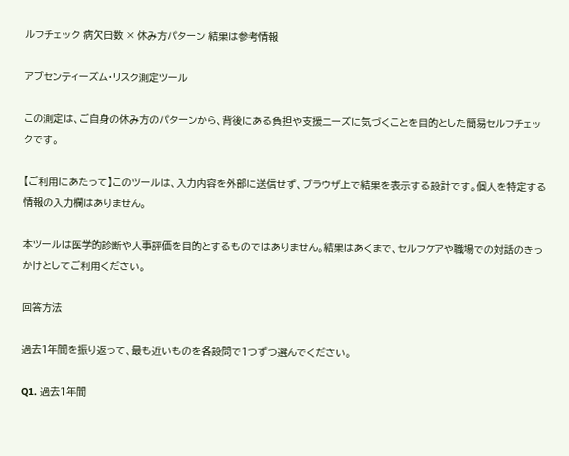ルフチェック 病欠日数 × 休み方パターン 結果は参考情報

アブセンティーズム・リスク測定ツール

この測定は、ご自身の休み方のパターンから、背後にある負担や支援ニーズに気づくことを目的とした簡易セルフチェックです。

【ご利用にあたって】このツールは、入力内容を外部に送信せず、ブラウザ上で結果を表示する設計です。個人を特定する情報の入力欄はありません。

本ツールは医学的診断や人事評価を目的とするものではありません。結果はあくまで、セルフケアや職場での対話のきっかけとしてご利用ください。

回答方法

過去1年間を振り返って、最も近いものを各設問で1つずつ選んでください。

Q1. 過去1年間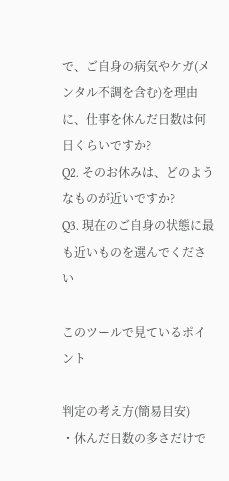で、ご自身の病気やケガ(メンタル不調を含む)を理由に、仕事を休んだ日数は何日くらいですか?
Q2. そのお休みは、どのようなものが近いですか?
Q3. 現在のご自身の状態に最も近いものを選んでください

このツールで見ているポイント

判定の考え方(簡易目安)
・休んだ日数の多さだけで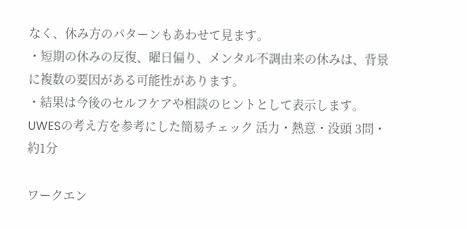なく、休み方のパターンもあわせて見ます。
・短期の休みの反復、曜日偏り、メンタル不調由来の休みは、背景に複数の要因がある可能性があります。
・結果は今後のセルフケアや相談のヒントとして表示します。
UWESの考え方を参考にした簡易チェック 活力・熱意・没頭 3問・約1分

ワークエン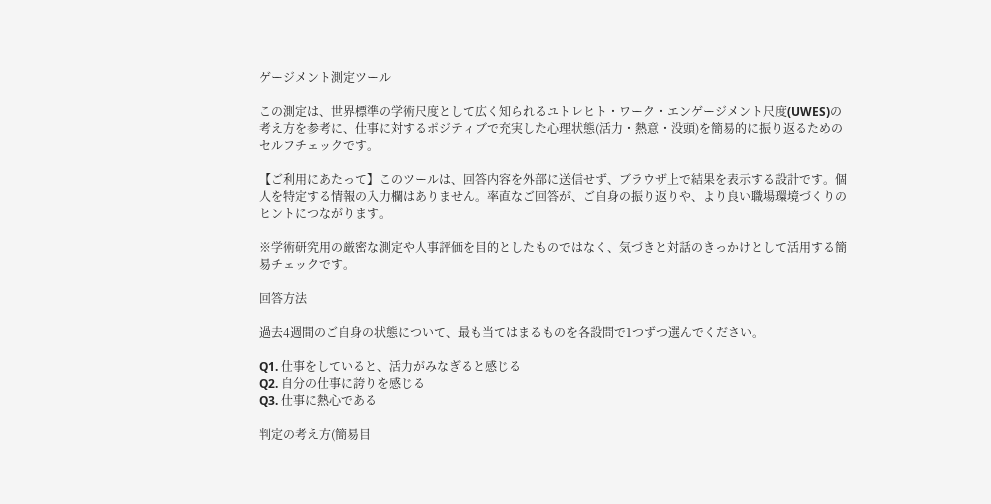ゲージメント測定ツール

この測定は、世界標準の学術尺度として広く知られるユトレヒト・ワーク・エンゲージメント尺度(UWES)の考え方を参考に、仕事に対するポジティブで充実した心理状態(活力・熱意・没頭)を簡易的に振り返るためのセルフチェックです。

【ご利用にあたって】このツールは、回答内容を外部に送信せず、ブラウザ上で結果を表示する設計です。個人を特定する情報の入力欄はありません。率直なご回答が、ご自身の振り返りや、より良い職場環境づくりのヒントにつながります。

※学術研究用の厳密な測定や人事評価を目的としたものではなく、気づきと対話のきっかけとして活用する簡易チェックです。

回答方法

過去4週間のご自身の状態について、最も当てはまるものを各設問で1つずつ選んでください。

Q1. 仕事をしていると、活力がみなぎると感じる
Q2. 自分の仕事に誇りを感じる
Q3. 仕事に熱心である

判定の考え方(簡易目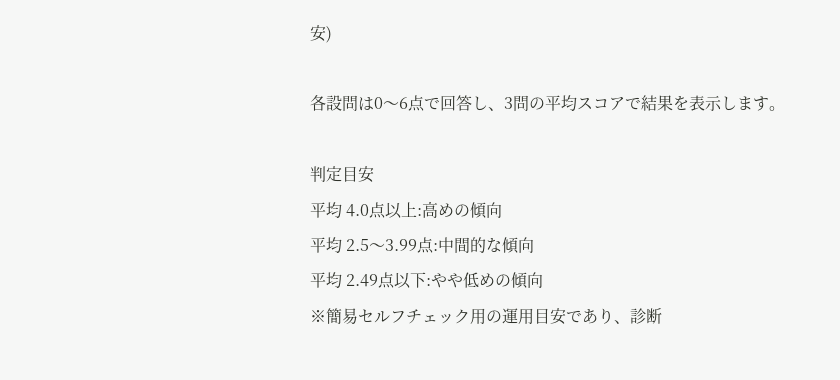安)

各設問は0〜6点で回答し、3問の平均スコアで結果を表示します。

判定目安
平均 4.0点以上:高めの傾向
平均 2.5〜3.99点:中間的な傾向
平均 2.49点以下:やや低めの傾向
※簡易セルフチェック用の運用目安であり、診断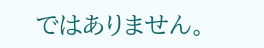ではありません。